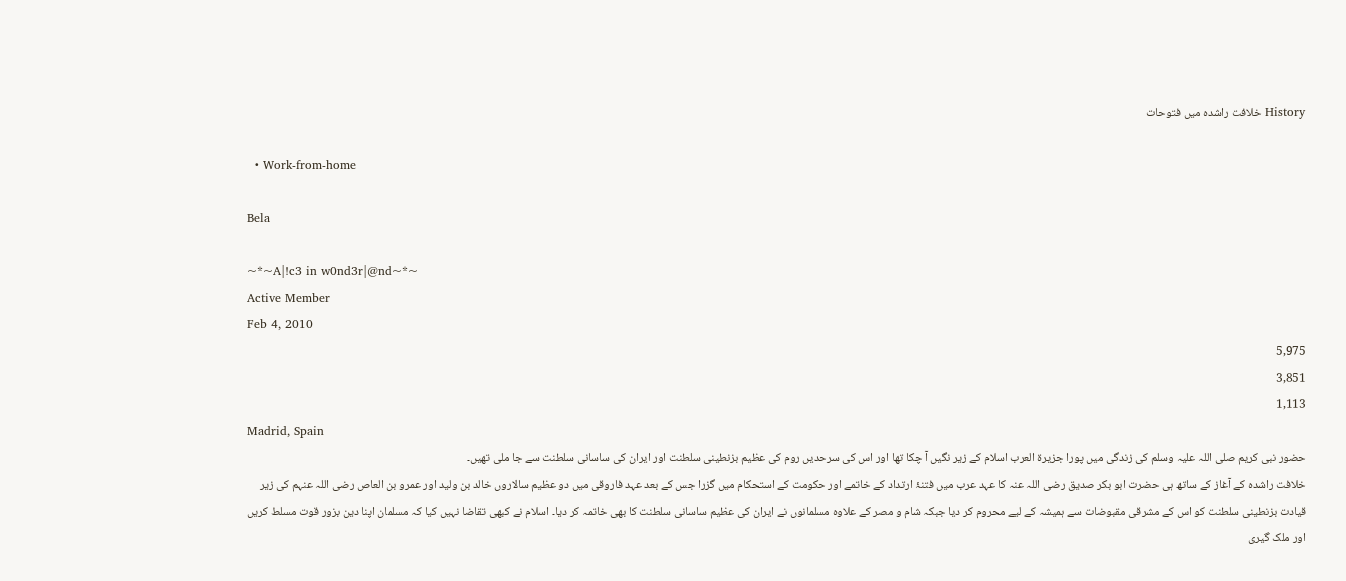History خلافت راشدہ میں فتوحات

  • Work-from-home

Bela

~*~A|!c3 in w0nd3r|@nd~*~
Active Member
Feb 4, 2010
5,975
3,851
1,113
Madrid, Spain
حضور نبی کریم صلی اللہ علیہ وسلم کی زندگی میں پورا جزیرۃ العرب اسلام کے زیر نگیں آ چکا تھا اور اس کی سرحدیں روم کی عظیم بزنطینی سلطنت اور ایران کی ساسانی سلطنت سے جا ملی تھیں۔
خلافت راشدہ کے آغاز کے ساتھ ہی حضرت ابو بکر صدیق رضی اللہ عنہ کا عہد عرب میں فتنۂ ارتداد کے خاتمے اور حکومت کے استحکام میں گزرا جس کے بعد عہد فاروقی میں دو عظیم سالاروں خالد بن ولید اور عمرو بن العاص رضی اللہ عنہم کی زیر قیادت بزنطینی سلطنت کو اس کے مشرقی مقبوضات سے ہمیشہ کے لیے محروم کر دیا جبکہ شام و مصر کے علاوہ مسلمانوں نے ایران کی عظیم ساسانی سلطنت کا بھی خاتمہ کر دیا۔ اسلام نے کبھی تقاضا نہیں کیا کہ مسلمان اپنا دین بزور قوت مسلط کریں اور ملک گیری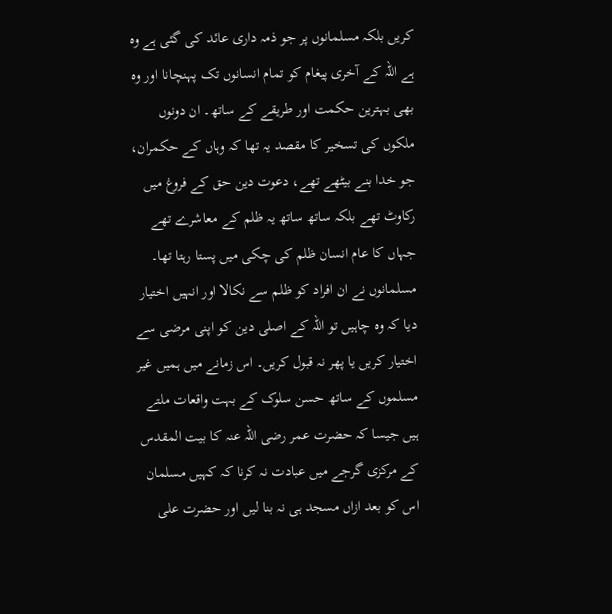کریں بلکہ مسلمانوں پر جو ذمہ داری عائد کی گئی ہے وہ ہے اللہ کے آخری پیغام کو تمام انسانوں تک پہنچانا اور وہ بھی بہترین حکمت اور طریقے کے ساتھ۔ ان دونوں ملکوں کی تسخیر کا مقصد یہ تھا کہ وہاں کے حکمران، جو خدا بنے بیٹھے تھے، دعوت دین حق کے فروغ میں رکاوٹ تھے بلکہ ساتھ ساتھ یہ ظلم کے معاشرے تھے جہاں کا عام انسان ظلم کی چکی میں پستا رہتا تھا۔ مسلمانوں نے ان افراد کو ظلم سے نکالا اور انہیں اختیار دیا کہ وہ چاہیں تو اللہ کے اصلی دین کو اپنی مرضی سے اختیار کریں یا پھر نہ قبول کریں۔ اس زمانے میں ہمیں غیر مسلموں کے ساتھ حسن سلوک کے بہت واقعات ملتے ہیں جیسا کہ حضرت عمر رضی اللہ عنہ کا بیت المقدس کے مرکزی گرجے میں عبادت نہ کرنا کہ کہیں مسلمان اس کو بعد ازاں مسجد ہی نہ بنا لیں اور حضرت علی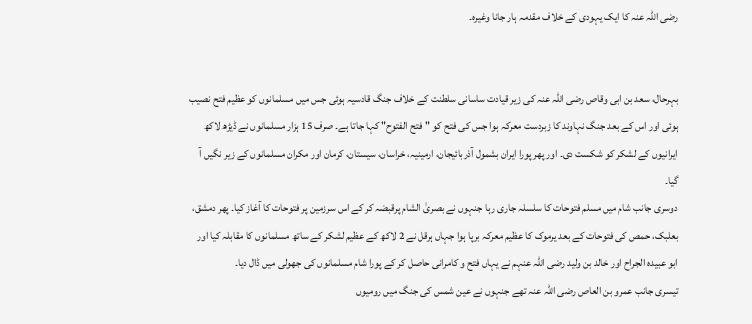رضی اللہ عنہ کا ایک یہودی کے خلاف مقدمہ ہار جانا وغیرہ۔


بہرحال، سعد بن ابی وقاص رضی اللہ عنہ کی زیر قیادت ساسانی سلطنت کے خلاف جنگ قادسیہ ہوئی جس میں مسلمانوں کو عظیم فتح نصیب ہوئی اور اس کے بعد جنگ نہاوند کا زبردست معرکہ ہوا جس کی فتح کو "فتح الفتوح" کہا جاتا ہے۔ صرف 15 ہزار مسلمانوں نے ڈیڑھ لاکھ ایرانیوں کے لشکر کو شکست دی۔ اور پھر پورا ایران بشمول آذربائیجان، ارمینیہ، خراسان، سیستان، کرمان اور مکران مسلمانوں کے زیر نگیں آ گیا۔
دوسری جانب شام میں مسلم فتوحات کا سلسلہ جاری رہا جنہوں نے بصریٰ الشام پرقبضہ کر کے اس سرزمین پر فتوحات کا آغاز کیا۔ پھر دمشق، بعلبک، حمص کی فتوحات کے بعد یرموک کا عظیم معرکہ برپا ہوا جہاں ہرقل نے 2 لاکھ کے عظیم لشکر کے ساتھ مسلمانوں کا مقابلہ کیا اور ابو عبیدہ الجراح اور خالد بن ولید رضی اللہ عنہم نے یہاں فتح و کامرانی حاصل کر کے پورا شام مسلمانوں کی جھولی میں ڈال دیا۔
تیسری جانب عمرو بن العاص رضی اللہ عنہ تھے جنہوں نے عین شمس کی جنگ میں رومیوں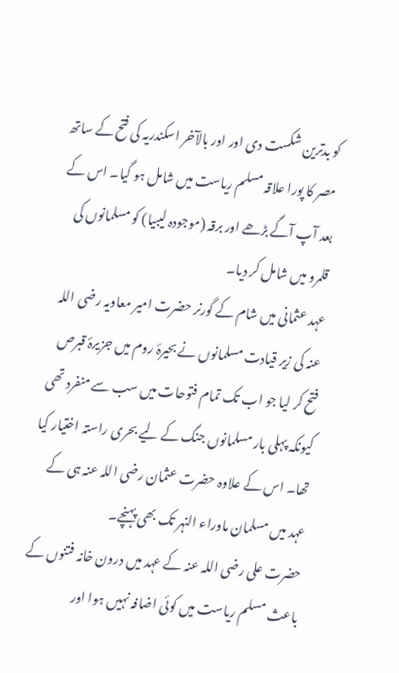کو بدترین شکست دی اور اور بالآخر اسکندریہ کی فتح کے ساتھ مصر کا پورا علاقہ مسلم ریاست میں شامل ہو گیا۔ اس کے بعد آپ آگے بڑھے اور برقہ (موجودہ لیبیا) کو مسلمانوں کی قلمرو میں شامل کر دیا۔
عہد عثمانی میں شام کے گورنر حضرت امیر معاویہ رضی اللہ عنہ کی زیر قیادت مسلمانوں نے بحیرۂ روم میں جزیرۂ قبرص فتح کر لیا جو اب تک تمام فتوحات میں سب سے منفرد تھی کیونکہ پہلی بار مسلمانوں جنگ کے لیے بحری راستہ اختیار کیا تھا۔ اس کے علاوہ حضرت عثمان رضی اللہ عنہ ہی کے عہد میں مسلمان ماوراء النہر تک بھی پہنچے۔
حضرت علی رضی اللہ عنہ کے عہد میں درون خانہ فتنوں کے باعث مسلم ریاست میں کوئی اضافہ نہیں ہوا اور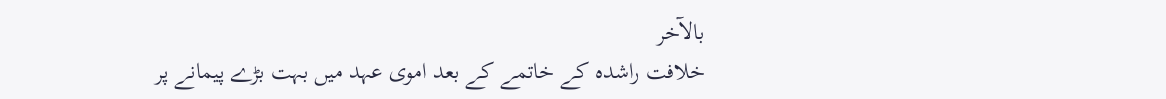بالآخر
خلافت راشدہ کے خاتمے کے بعد اموی عہد میں بہت بڑے پیمانے پر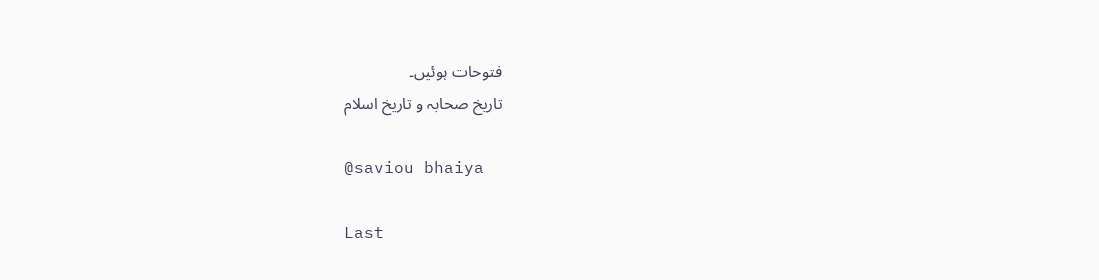فتوحات ہوئیں۔
تاریخ صحابہ و تاریخ اسلام

@saviou bhaiya

Last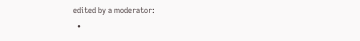edited by a moderator:
  •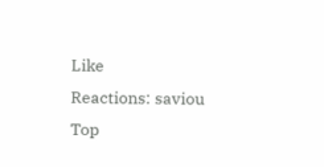Like
Reactions: saviou
Top